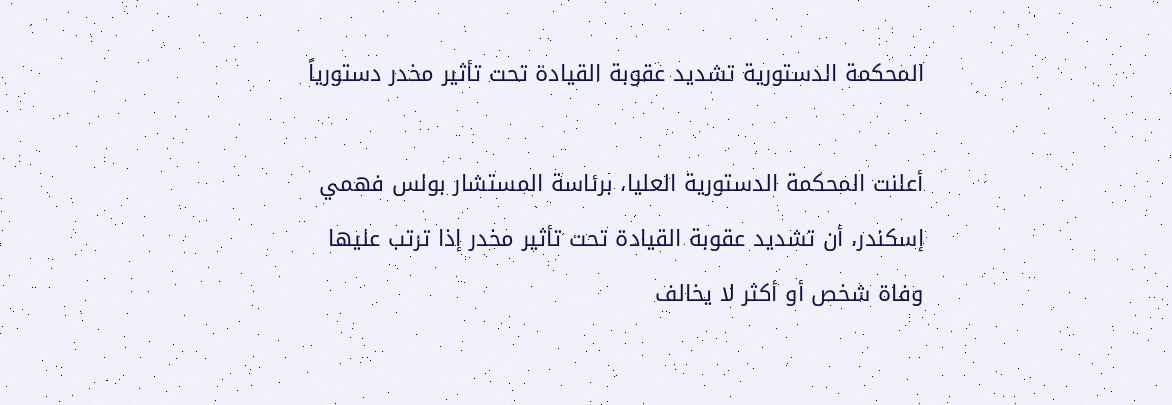المحكمة الدستورية تشديد عقوبة القيادة تحت تأثير مخدر دستورياً

أعلنت المحكمة الدستورية العليا، برئاسة المستشار بولس فهمي إسكندر، أن تشديد عقوبة القيادة تحت تأثير مخدر إذا ترتب عليها وفاة شخص أو أكثر لا يخالف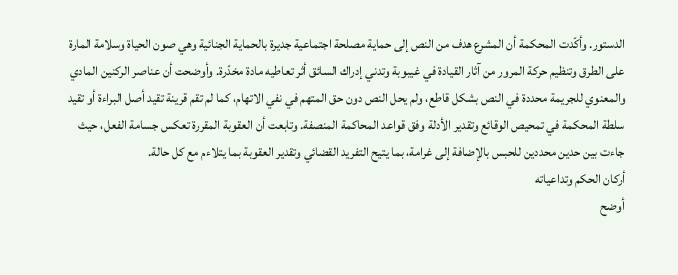الدستور. وأكّدت المحكمة أن المشرع هدف من النص إلى حماية مصلحة اجتماعية جديرة بالحماية الجنائية وهي صون الحياة وسلامة المارة على الطرق وتنظيم حركة المرور من آثار القيادة في غيبوبة وتدني إدراك السائق أثر تعاطيه مادة مخدّرة. وأوضحت أن عناصر الركنين المادي والمعنوي للجريمة محددة في النص بشكل قاطع، ولم يحل النص دون حق المتهم في نفي الاتهام، كما لم تقم قرينة تقيد أصل البراءة أو تقيد سلطة المحكمة في تمحيص الوقائع وتقدير الأدلة وفق قواعد المحاكمة المنصفة. وتابعت أن العقوبة المقررة تعكس جسامة الفعل، حيث جاءت بين حدين محددين للحبس بالإضافة إلى غرامة، بما يتيح التفريد القضائي وتقدير العقوبة بما يتلاءم مع كل حالة.
أركان الحكم وتداعياته
أوضح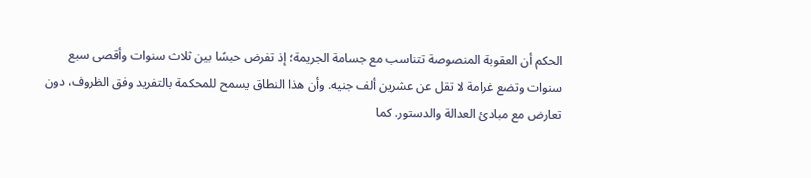الحكم أن العقوبة المنصوصة تتناسب مع جسامة الجريمة؛ إذ تفرض حبسًا بين ثلاث سنوات وأقصى سبع سنوات وتضع غرامة لا تقل عن عشرين ألف جنيه. وأن هذا النطاق يسمح للمحكمة بالتفريد وفق الظروف، دون تعارض مع مبادئ العدالة والدستور. كما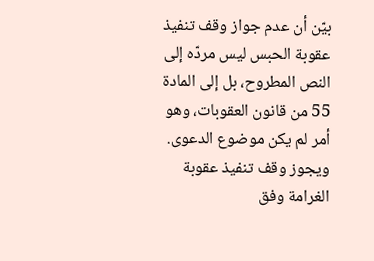بيّن أن عدم جواز وقف تنفيذ عقوبة الحبس ليس مردّه إلى النص المطروح، بل إلى المادة 55 من قانون العقوبات، وهو أمر لم يكن موضوع الدعوى. ويجوز وقف تنفيذ عقوبة الغرامة وفق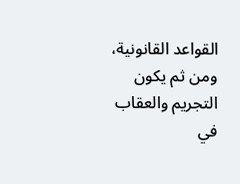القواعد القانونية، ومن ثم يكون التجريم والعقاب في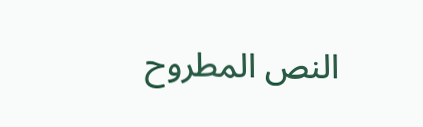النص المطروح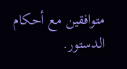متوافقين مع أحكام الدستور.